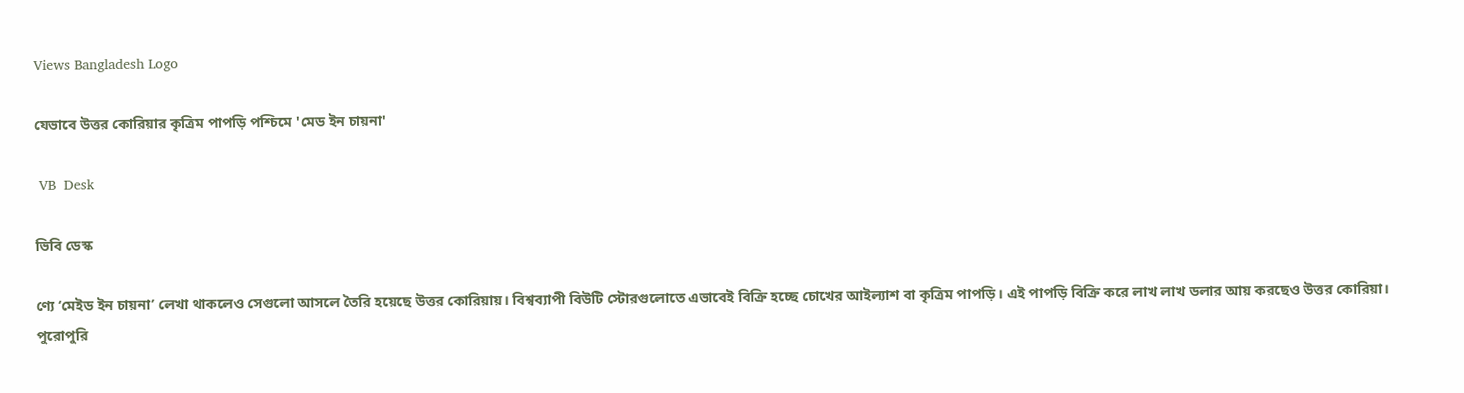Views Bangladesh Logo

যেভাবে উত্তর কোরিয়ার কৃত্রিম পাপড়ি পশ্চিমে 'মেড ইন চায়না'

 VB  Desk

ভিবি ডেস্ক

ণ্যে ‘মেইড ইন চায়না’ লেখা থাকলেও সেগুলো আসলে তৈরি হয়েছে উত্তর কোরিয়ায়। বিশ্বব্যাপী বিউটি স্টোরগুলোতে এভাবেই বিক্রি হচ্ছে চোখের আইল্যাশ বা কৃত্রিম পাপড়ি। এই পাপড়ি বিক্রি করে লাখ লাখ ডলার আয় করছেও উত্তর কোরিয়া।
পুরোপুরি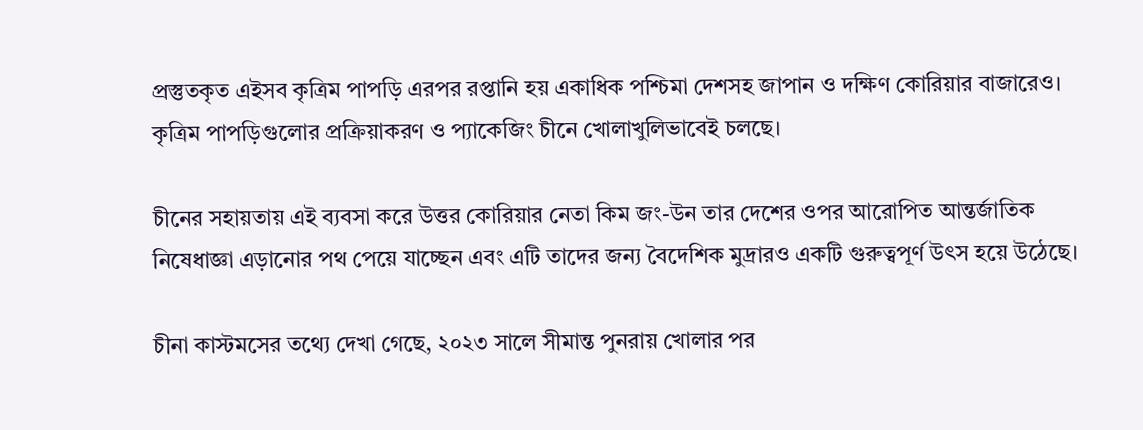প্রস্তুতকৃত এইসব কৃত্রিম পাপড়ি এরপর রপ্তানি হয় একাধিক পশ্চিমা দেশসহ জাপান ও দক্ষিণ কোরিয়ার বাজারেও। কৃত্রিম পাপড়িগুলোর প্রক্রিয়াকরণ ও প্যাকেজিং চীনে খোলাখুলিভাবেই চলছে।

চীনের সহায়তায় এই ব্যবসা করে উত্তর কোরিয়ার নেতা কিম জং-উন তার দেশের ওপর আরোপিত আন্তর্জাতিক নিষেধাজ্ঞা এড়ানোর পথ পেয়ে যাচ্ছেন এবং এটি তাদের জন্য বৈদেশিক মুদ্রারও একটি গুরুত্বপূর্ণ উৎস হয়ে উঠেছে।

চীনা কাস্টমসের তথ্যে দেখা গেছে, ২০২৩ সালে সীমান্ত পুনরায় খোলার পর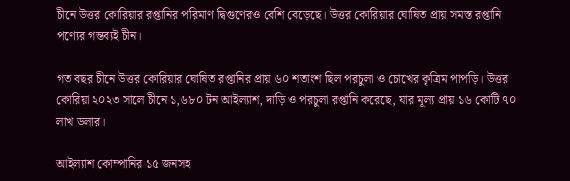চীনে উত্তর কোরিয়ার রপ্তানির পরিমাণ দ্বিগুণেরও বেশি বেড়েছে। উত্তর কোরিয়ার ঘোষিত প্রায় সমস্ত রপ্তানি পণ্যের গন্তব্যই চীন।

গত বছর চীনে উত্তর কোরিয়ার ঘোষিত রপ্তানির প্রায় ৬০ শতাংশ ছিল পরচুলা ও চোখের কৃত্রিম পাপড়ি। উত্তর কোরিয়া ২০২৩ সালে চীনে ১,৬৮০ টন আইল্যাশ, দাড়ি ও পরচুলা রপ্তানি করেছে, যার মূল্য প্রায় ১৬ কোটি ৭০ লাখ ডলার।

আইল্যাশ কোম্পানির ১৫ জনসহ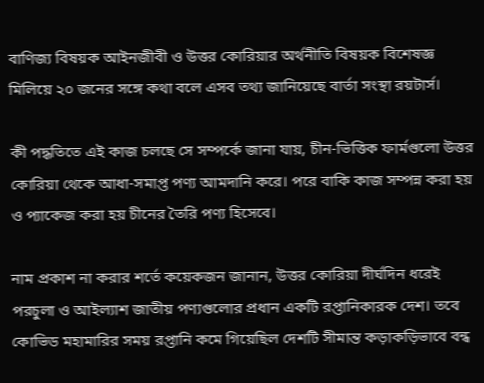বাণিজ্য বিষয়ক আইনজীবী ও উত্তর কোরিয়ার অর্থনীতি বিষয়ক বিশেষজ্ঞ মিলিয়ে ২০ জনের সঙ্গে কথা বলে এসব তথ্য জানিয়েছে বার্তা সংস্থা রয়টার্স।

কী পদ্ধতিতে এই কাজ চলছে সে সম্পর্কে জানা যায়, চীন-ভিত্তিক ফার্মগুলো উত্তর কোরিয়া থেকে আধা-সমাপ্ত পণ্য আমদানি করে। পরে বাকি কাজ সম্পন্ন করা হয় ও প্যাকেজ করা হয় চীনের তৈরি পণ্য হিসেবে।

নাম প্রকাশ না করার শর্তে কয়েকজন জানান, উত্তর কোরিয়া দীর্ঘদিন ধরেই পরচুলা ও আইল্যাশ জাতীয় পণ্যগুলোর প্রধান একটি রপ্তানিকারক দেশ। তবে কোভিড মহামারির সময় রপ্তানি কমে গিয়েছিল দেশটি সীমান্ত কড়াকড়িভাবে বন্ধ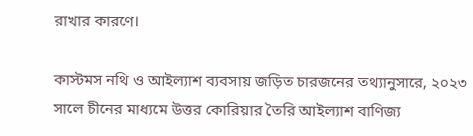রাখার কারণে।

কাস্টমস নথি ও আইল্যাশ ব্যবসায় জড়িত চারজনের তথ্যানুসারে, ২০২৩ সালে চীনের মাধ্যমে উত্তর কোরিয়ার তৈরি আইল্যাশ বাণিজ্য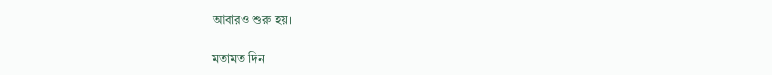আবারও শুরু হয়।

মতামত দিন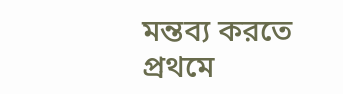মন্তব্য করতে প্রথমে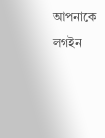আপনাকে লগইন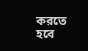করতে হবে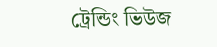ট্রেন্ডিং ভিউজ